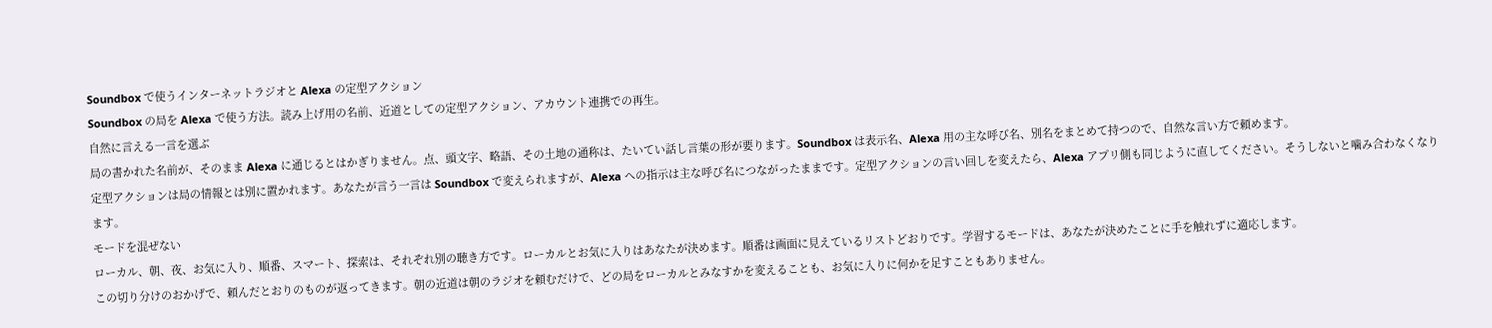Soundbox で使うインターネットラジオと Alexa の定型アクション
Soundbox の局を Alexa で使う方法。読み上げ用の名前、近道としての定型アクション、アカウント連携での再生。
自然に言える一言を選ぶ
局の書かれた名前が、そのまま Alexa に通じるとはかぎりません。点、頭文字、略語、その土地の通称は、たいてい話し言葉の形が要ります。Soundbox は表示名、Alexa 用の主な呼び名、別名をまとめて持つので、自然な言い方で頼めます。
定型アクションは局の情報とは別に置かれます。あなたが言う一言は Soundbox で変えられますが、Alexa への指示は主な呼び名につながったままです。定型アクションの言い回しを変えたら、Alexa アプリ側も同じように直してください。そうしないと噛み合わなくなります。
モードを混ぜない
ローカル、朝、夜、お気に入り、順番、スマート、探索は、それぞれ別の聴き方です。ローカルとお気に入りはあなたが決めます。順番は画面に見えているリストどおりです。学習するモードは、あなたが決めたことに手を触れずに適応します。
この切り分けのおかげで、頼んだとおりのものが返ってきます。朝の近道は朝のラジオを頼むだけで、どの局をローカルとみなすかを変えることも、お気に入りに何かを足すこともありません。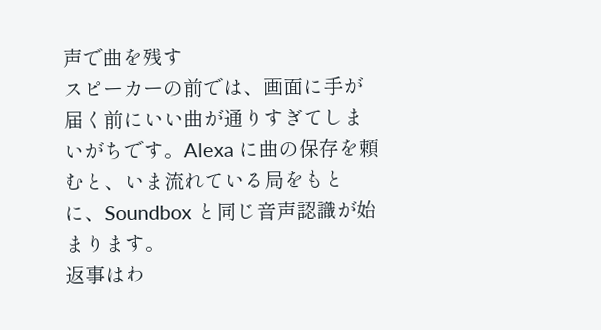声で曲を残す
スピーカーの前では、画面に手が届く前にいい曲が通りすぎてしまいがちです。Alexa に曲の保存を頼むと、いま流れている局をもとに、Soundbox と同じ音声認識が始まります。
返事はわ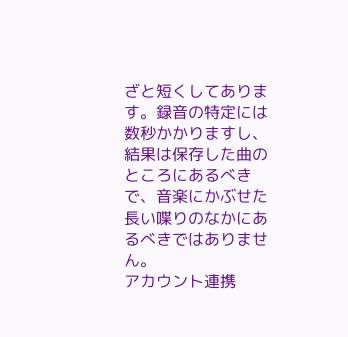ざと短くしてあります。録音の特定には数秒かかりますし、結果は保存した曲のところにあるべきで、音楽にかぶせた長い喋りのなかにあるべきではありません。
アカウント連携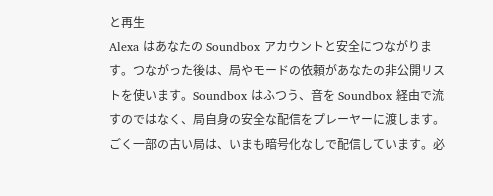と再生
Alexa はあなたの Soundbox アカウントと安全につながります。つながった後は、局やモードの依頼があなたの非公開リストを使います。Soundbox はふつう、音を Soundbox 経由で流すのではなく、局自身の安全な配信をプレーヤーに渡します。
ごく一部の古い局は、いまも暗号化なしで配信しています。必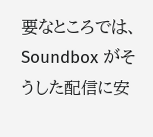要なところでは、Soundbox がそうした配信に安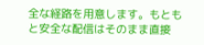全な経路を用意します。もともと安全な配信はそのまま直接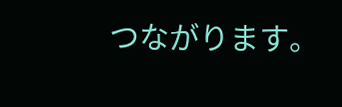つながります。